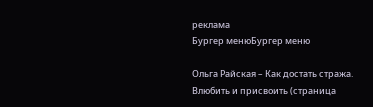реклама
Бургер менюБургер меню

Ольга Райская – Как достать стража. Влюбить и присвоить (страница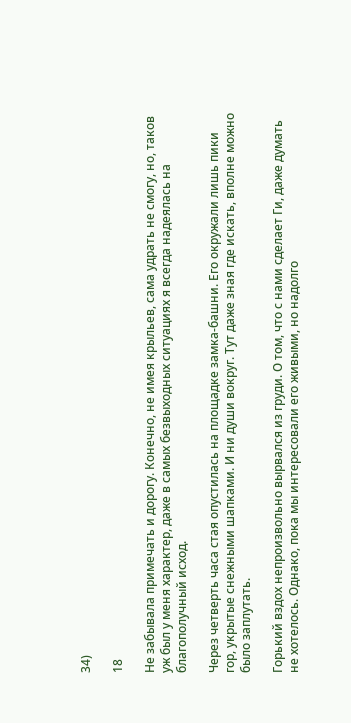34)

18

Не забывала примечать и дорогу. Конечно, не имея крыльев, сама удрать не смогу, но, таков уж был у меня характер, даже в самых безвыходных ситуациях я всегда надеялась на благополучный исход.

Через четверть часа стая опустилась на площадке замка-башни. Его окружали лишь пики гор, укрытые снежными шапками. И ни души вокруг. Тут даже зная где искать, вполне можно было заплутать.

Горький вздох непроизвольно вырвался из груди. О том, что с нами сделает Ги, даже думать не хотелось. Однако, пока мы интересовали его живыми, но надолго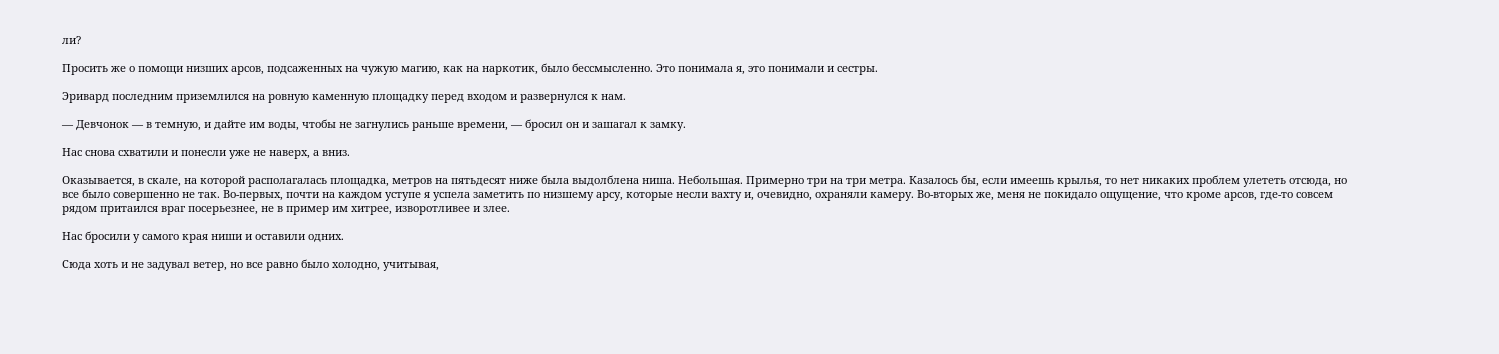ли?

Просить же о помощи низших арсов, подсаженных на чужую магию, как на наркотик, было бессмысленно. Это понимала я, это понимали и сестры.

Эривард последним приземлился на ровную каменную площадку перед входом и развернулся к нам.

— Девчонок — в темную, и дайте им воды, чтобы не загнулись раньше времени, — бросил он и зашагал к замку.

Нас снова схватили и понесли уже не наверх, а вниз.

Оказывается, в скале, на которой располагалась площадка, метров на пятьдесят ниже была выдолблена ниша. Небольшая. Примерно три на три метра. Казалось бы, если имеешь крылья, то нет никаких проблем улететь отсюда, но все было совершенно не так. Во-первых, почти на каждом уступе я успела заметить по низшему арсу, которые несли вахту и, очевидно, охраняли камеру. Во-вторых же, меня не покидало ощущение, что кроме арсов, где-то совсем рядом притаился враг посерьезнее, не в пример им хитрее, изворотливее и злее.

Нас бросили у самого края ниши и оставили одних.

Сюда хоть и не задувал ветер, но все равно было холодно, учитывая,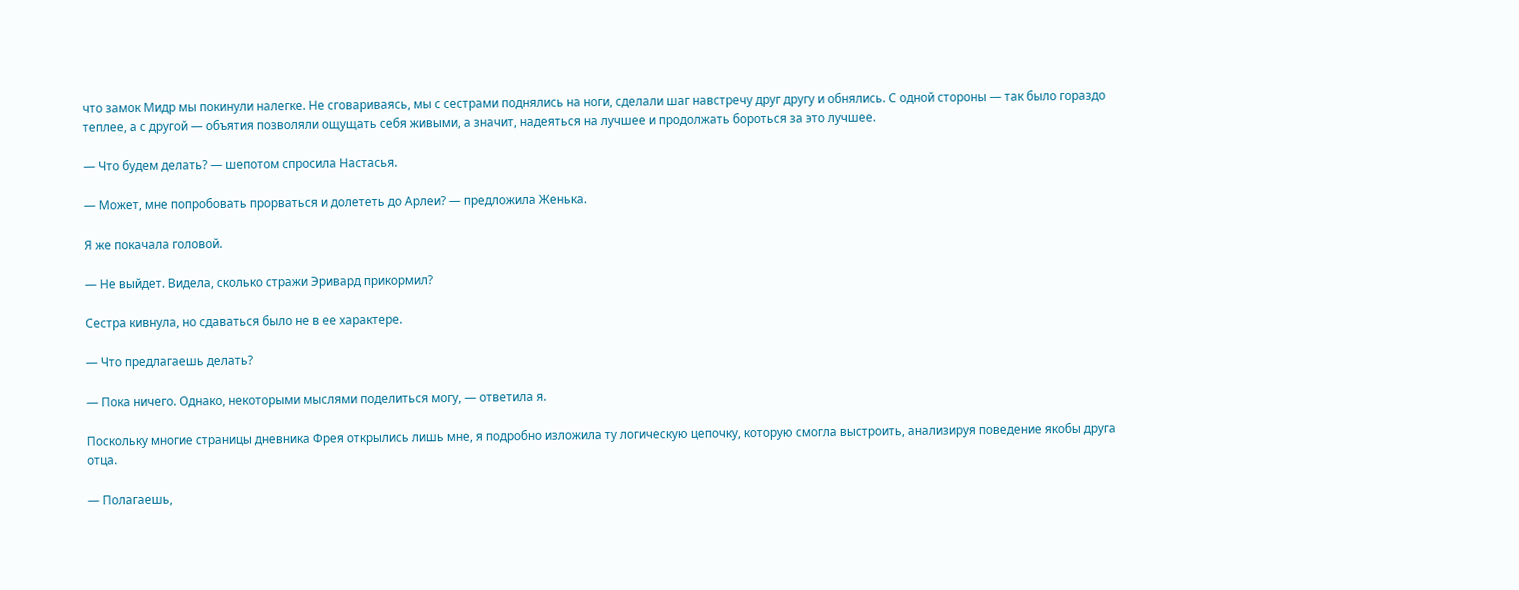что замок Мидр мы покинули налегке. Не сговариваясь, мы с сестрами поднялись на ноги, сделали шаг навстречу друг другу и обнялись. С одной стороны — так было гораздо теплее, а с другой — объятия позволяли ощущать себя живыми, а значит, надеяться на лучшее и продолжать бороться за это лучшее.

— Что будем делать? — шепотом спросила Настасья.

— Может, мне попробовать прорваться и долететь до Арлеи? — предложила Женька.

Я же покачала головой.

— Не выйдет. Видела, сколько стражи Эривард прикормил?

Сестра кивнула, но сдаваться было не в ее характере.

— Что предлагаешь делать?

— Пока ничего. Однако, некоторыми мыслями поделиться могу, — ответила я.

Поскольку многие страницы дневника Фрея открылись лишь мне, я подробно изложила ту логическую цепочку, которую смогла выстроить, анализируя поведение якобы друга отца.

— Полагаешь,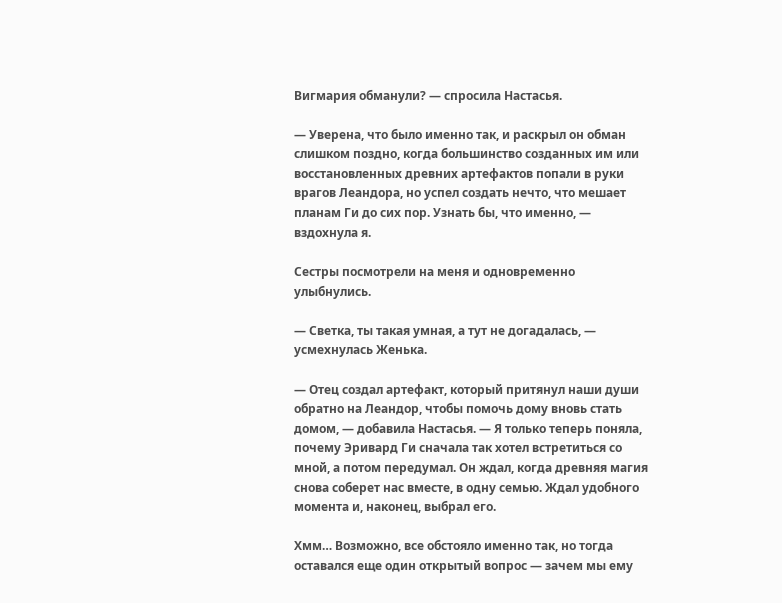Вигмария обманули? — спросила Настасья.

— Уверена, что было именно так, и раскрыл он обман слишком поздно, когда большинство созданных им или восстановленных древних артефактов попали в руки врагов Леандора, но успел создать нечто, что мешает планам Ги до сих пор. Узнать бы, что именно, — вздохнула я.

Сестры посмотрели на меня и одновременно улыбнулись.

— Светка, ты такая умная, а тут не догадалась, — усмехнулась Женька.

— Отец создал артефакт, который притянул наши души обратно на Леандор, чтобы помочь дому вновь стать домом, — добавила Настасья. — Я только теперь поняла, почему Эривард Ги сначала так хотел встретиться со мной, а потом передумал. Он ждал, когда древняя магия снова соберет нас вместе, в одну семью. Ждал удобного момента и, наконец, выбрал его.

Хмм… Возможно, все обстояло именно так, но тогда оставался еще один открытый вопрос — зачем мы ему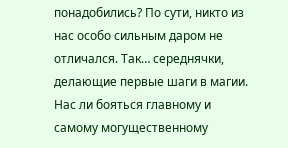понадобились? По сути, никто из нас особо сильным даром не отличался. Так… середнячки, делающие первые шаги в магии. Нас ли бояться главному и самому могущественному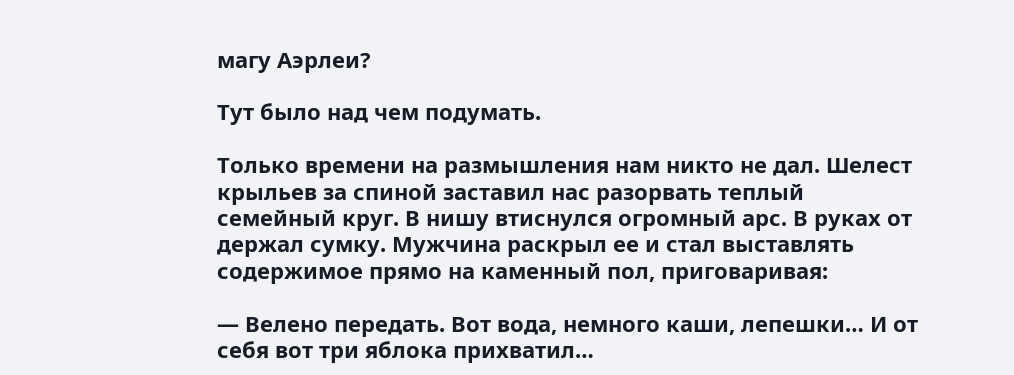магу Аэрлеи?

Тут было над чем подумать.

Только времени на размышления нам никто не дал. Шелест крыльев за спиной заставил нас разорвать теплый семейный круг. В нишу втиснулся огромный арс. В руках от держал сумку. Мужчина раскрыл ее и стал выставлять содержимое прямо на каменный пол, приговаривая:

— Велено передать. Вот вода, немного каши, лепешки… И от себя вот три яблока прихватил…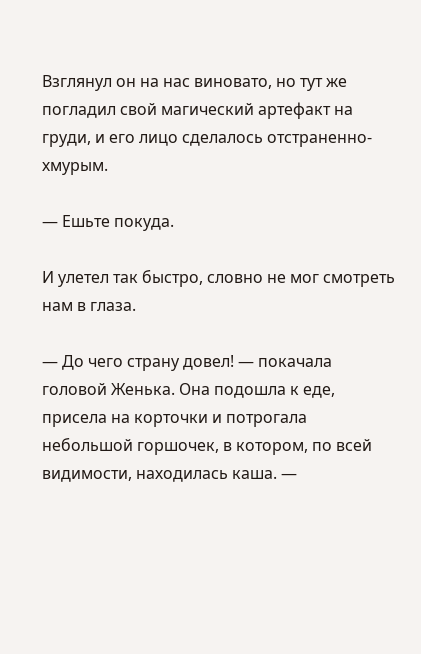Взглянул он на нас виновато, но тут же погладил свой магический артефакт на груди, и его лицо сделалось отстраненно-хмурым.

— Ешьте покуда.

И улетел так быстро, словно не мог смотреть нам в глаза.

— До чего страну довел! — покачала головой Женька. Она подошла к еде, присела на корточки и потрогала небольшой горшочек, в котором, по всей видимости, находилась каша. —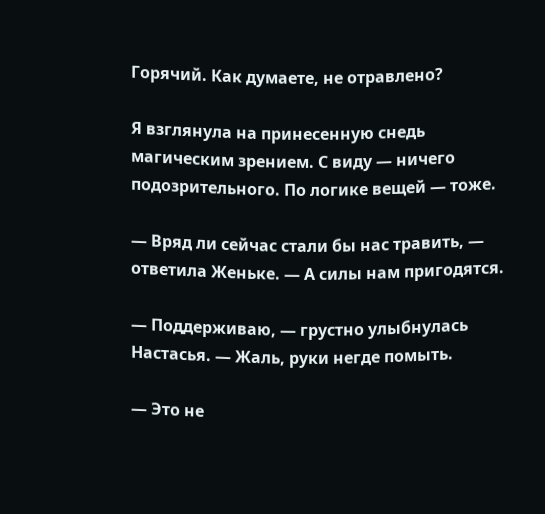Горячий. Как думаете, не отравлено?

Я взглянула на принесенную снедь магическим зрением. С виду — ничего подозрительного. По логике вещей — тоже.

— Вряд ли сейчас стали бы нас травить, — ответила Женьке. — А силы нам пригодятся.

— Поддерживаю, — грустно улыбнулась Настасья. — Жаль, руки негде помыть.

— Это не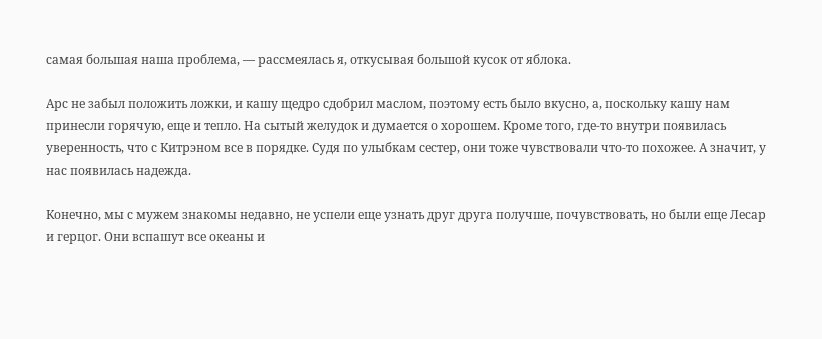самая большая наша проблема, — рассмеялась я, откусывая большой кусок от яблока.

Арс не забыл положить ложки, и кашу щедро сдобрил маслом, поэтому есть было вкусно, а, поскольку кашу нам принесли горячую, еще и тепло. На сытый желудок и думается о хорошем. Кроме того, где-то внутри появилась уверенность, что с Китрэном все в порядке. Судя по улыбкам сестер, они тоже чувствовали что-то похожее. А значит, у нас появилась надежда.

Конечно, мы с мужем знакомы недавно, не успели еще узнать друг друга получше, почувствовать, но были еще Лесар и герцог. Они вспашут все океаны и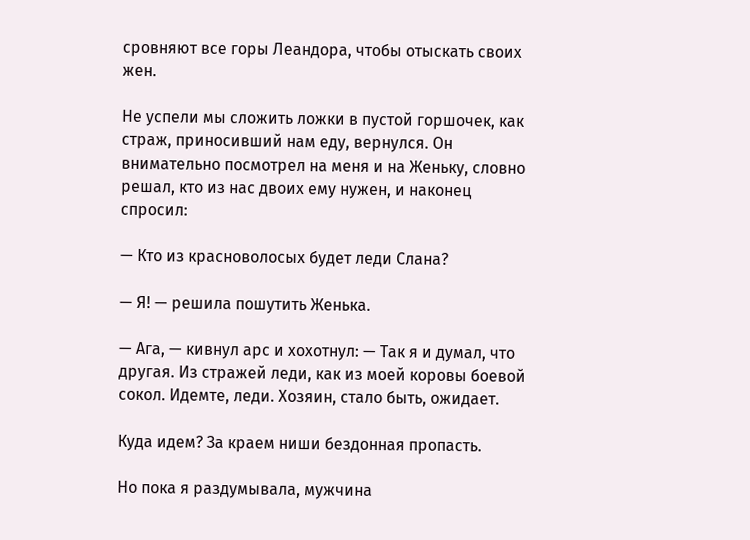сровняют все горы Леандора, чтобы отыскать своих жен.

Не успели мы сложить ложки в пустой горшочек, как страж, приносивший нам еду, вернулся. Он внимательно посмотрел на меня и на Женьку, словно решал, кто из нас двоих ему нужен, и наконец спросил:

— Кто из красноволосых будет леди Слана?

— Я! — решила пошутить Женька.

— Ага, — кивнул арс и хохотнул: — Так я и думал, что другая. Из стражей леди, как из моей коровы боевой сокол. Идемте, леди. Хозяин, стало быть, ожидает.

Куда идем? За краем ниши бездонная пропасть.

Но пока я раздумывала, мужчина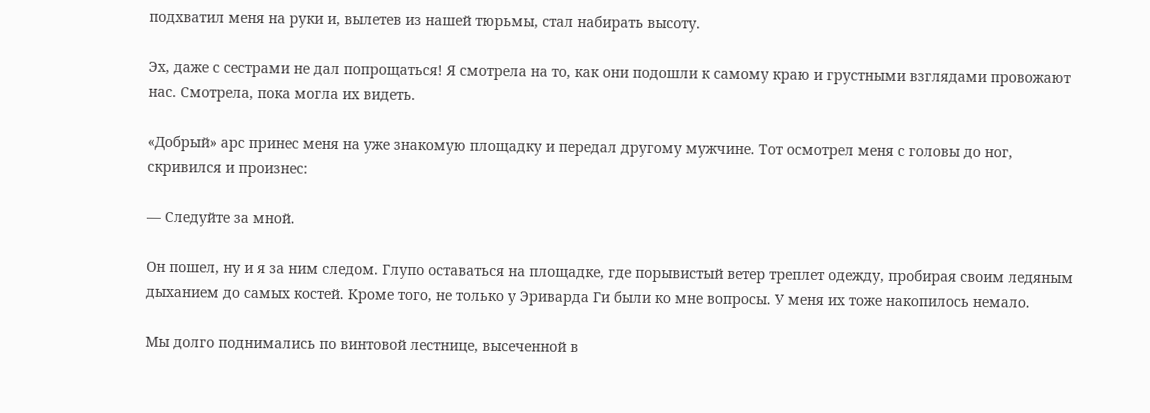подхватил меня на руки и, вылетев из нашей тюрьмы, стал набирать высоту.

Эх, даже с сестрами не дал попрощаться! Я смотрела на то, как они подошли к самому краю и грустными взглядами провожают нас. Смотрела, пока могла их видеть.

«Добрый» арс принес меня на уже знакомую площадку и передал другому мужчине. Тот осмотрел меня с головы до ног, скривился и произнес:

— Следуйте за мной.

Он пошел, ну и я за ним следом. Глупо оставаться на площадке, где порывистый ветер треплет одежду, пробирая своим ледяным дыханием до самых костей. Кроме того, не только у Эриварда Ги были ко мне вопросы. У меня их тоже накопилось немало.

Мы долго поднимались по винтовой лестнице, высеченной в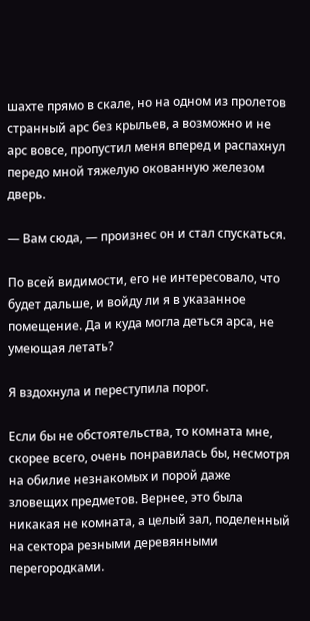шахте прямо в скале, но на одном из пролетов странный арс без крыльев, а возможно и не арс вовсе, пропустил меня вперед и распахнул передо мной тяжелую окованную железом дверь.

— Вам сюда, — произнес он и стал спускаться.

По всей видимости, его не интересовало, что будет дальше, и войду ли я в указанное помещение. Да и куда могла деться арса, не умеющая летать?

Я вздохнула и переступила порог.

Если бы не обстоятельства, то комната мне, скорее всего, очень понравилась бы, несмотря на обилие незнакомых и порой даже зловещих предметов. Вернее, это была никакая не комната, а целый зал, поделенный на сектора резными деревянными перегородками.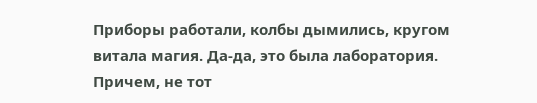Приборы работали, колбы дымились, кругом витала магия. Да-да, это была лаборатория. Причем, не тот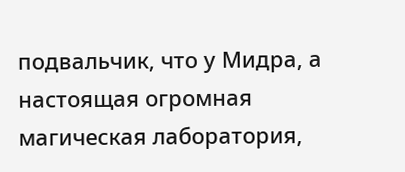подвальчик, что у Мидра, а настоящая огромная магическая лаборатория,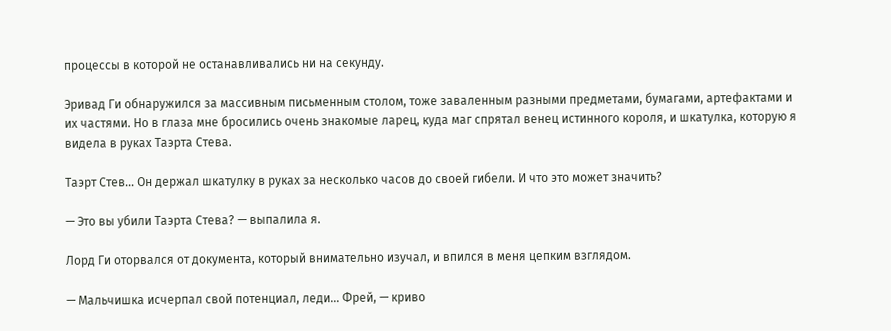процессы в которой не останавливались ни на секунду.

Эривад Ги обнаружился за массивным письменным столом, тоже заваленным разными предметами, бумагами, артефактами и их частями. Но в глаза мне бросились очень знакомые ларец, куда маг спрятал венец истинного короля, и шкатулка, которую я видела в руках Таэрта Стева.

Таэрт Стев… Он держал шкатулку в руках за несколько часов до своей гибели. И что это может значить?

— Это вы убили Таэрта Стева? — выпалила я.

Лорд Ги оторвался от документа, который внимательно изучал, и впился в меня цепким взглядом.

— Мальчишка исчерпал свой потенциал, леди… Фрей, — криво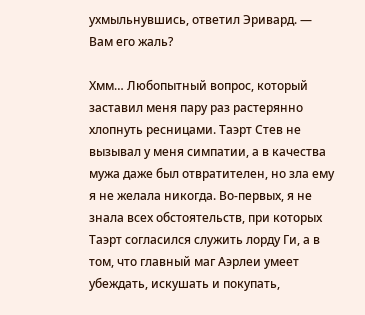ухмыльнувшись, ответил Эривард. — Вам его жаль?

Хмм… Любопытный вопрос, который заставил меня пару раз растерянно хлопнуть ресницами. Таэрт Стев не вызывал у меня симпатии, а в качества мужа даже был отвратителен, но зла ему я не желала никогда. Во-первых, я не знала всех обстоятельств, при которых Таэрт согласился служить лорду Ги, а в том, что главный маг Аэрлеи умеет убеждать, искушать и покупать,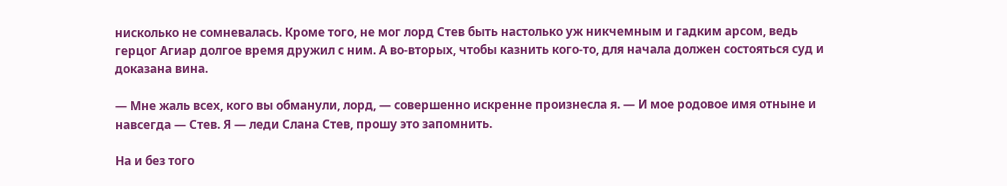нисколько не сомневалась. Кроме того, не мог лорд Стев быть настолько уж никчемным и гадким арсом, ведь герцог Агиар долгое время дружил с ним. А во-вторых, чтобы казнить кого-то, для начала должен состояться суд и доказана вина.

— Мне жаль всех, кого вы обманули, лорд, — совершенно искренне произнесла я. — И мое родовое имя отныне и навсегда — Стев. Я — леди Слана Стев, прошу это запомнить.

На и без того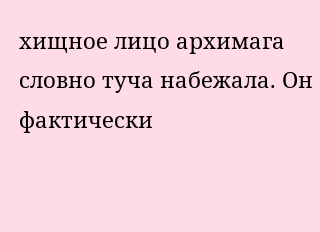хищное лицо архимага словно туча набежала. Он фактически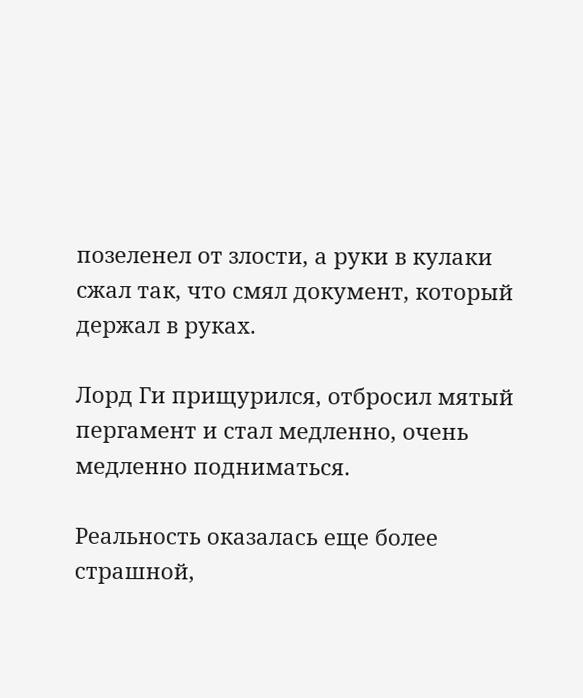позеленел от злости, а руки в кулаки сжал так, что смял документ, который держал в руках.

Лорд Ги прищурился, отбросил мятый пергамент и стал медленно, очень медленно подниматься.

Реальность оказалась еще более страшной,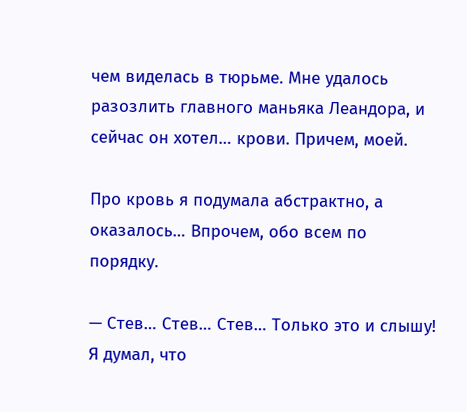чем виделась в тюрьме. Мне удалось разозлить главного маньяка Леандора, и сейчас он хотел… крови. Причем, моей.

Про кровь я подумала абстрактно, а оказалось… Впрочем, обо всем по порядку.

— Стев… Стев… Стев… Только это и слышу! Я думал, что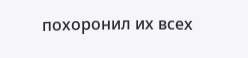похоронил их всех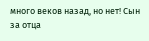много веков назад, но нет! Сын за отца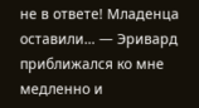не в ответе! Младенца оставили… — Эривард приближался ко мне медленно и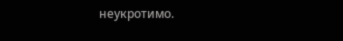неукротимо.